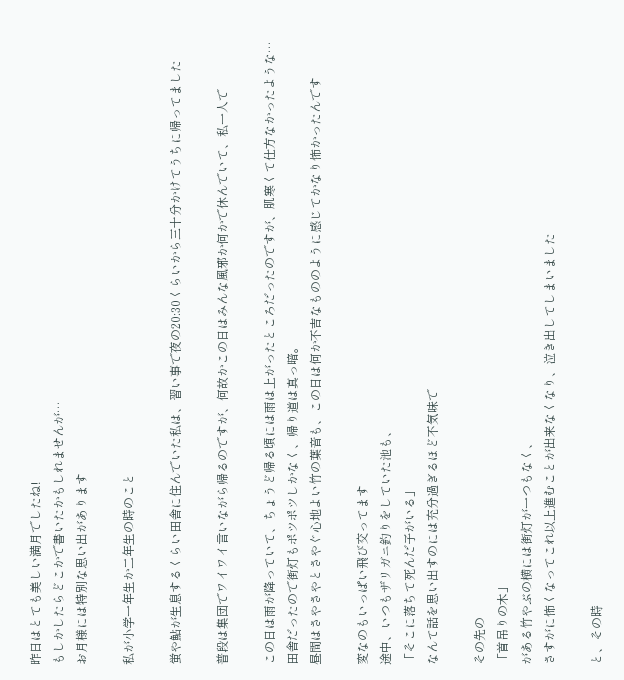昨日はとても美しい満月でしたね!
もしかしたらどこかで書いたかもしれませんが…
お月様には特別な思い出があります

私が小学一年生か二年生の時のこと

蛍や鮎が生息するくらい田舎に住んでいた私は、習い事で夜の20:30くらいから三十分かけてうちに帰ってました

普段は集団でワイワイ言いながら帰るのですが、何故かこの日はみんな風邪か何かで休んでいて、私一人で

この日は雨が降っていて、ちょうど帰る頃には雨は上がったところだったのですが、肌寒くて仕方なかったような…
田舎だったので街灯もポツポツしかなく、帰り道は真っ暗。
昼間はさやさやとさやぐ心地よい竹の葉音も、この日は何か不吉なもののように感じてかなり怖かったんです

変なのもいっぱい飛び交ってます
途中、いつもザリガニ釣りをしていた池も、
「そこに落ちて死んだ子がいる」
なんて話を思い出すのには充分過ぎるほど不気味で

その先の
「首吊りの木」
がある竹やぶの横には街灯が一つもなく、
さすがに怖くなってこれ以上進むことが出来なくなり、泣き出してしまいました

と、その時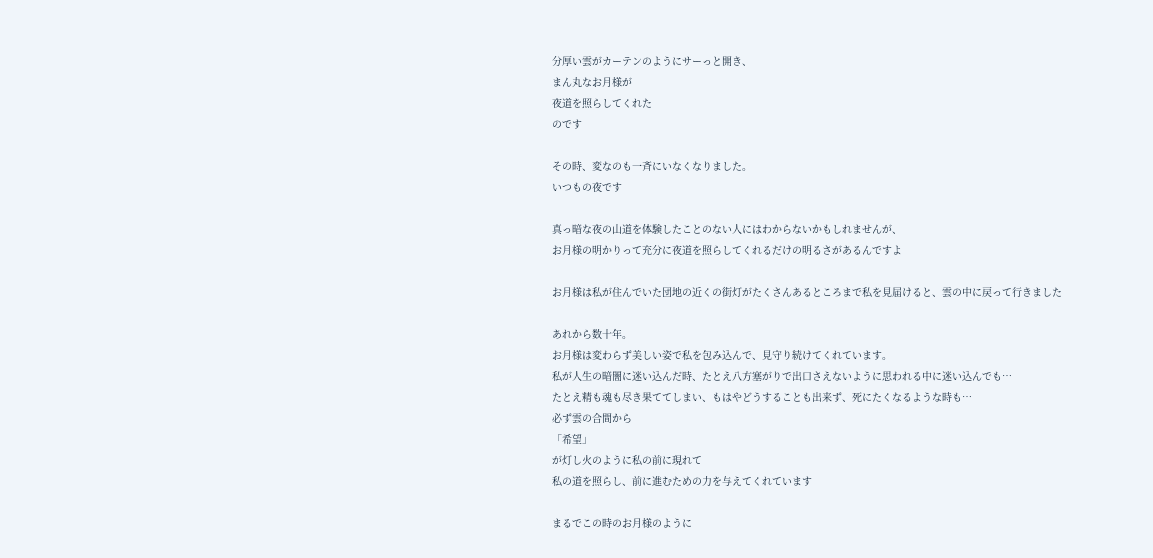分厚い雲がカーテンのようにサーっと開き、
まん丸なお月様が
夜道を照らしてくれた
のです

その時、変なのも一斉にいなくなりました。
いつもの夜です

真っ暗な夜の山道を体験したことのない人にはわからないかもしれませんが、
お月様の明かりって充分に夜道を照らしてくれるだけの明るさがあるんですよ

お月様は私が住んでいた団地の近くの街灯がたくさんあるところまで私を見届けると、雲の中に戻って行きました

あれから数十年。
お月様は変わらず美しい姿で私を包み込んで、見守り続けてくれています。
私が人生の暗闇に迷い込んだ時、たとえ八方塞がりで出口さえないように思われる中に迷い込んでも…
たとえ精も魂も尽き果ててしまい、もはやどうすることも出来ず、死にたくなるような時も…
必ず雲の合間から
「希望」
が灯し火のように私の前に現れて
私の道を照らし、前に進むための力を与えてくれています

まるでこの時のお月様のように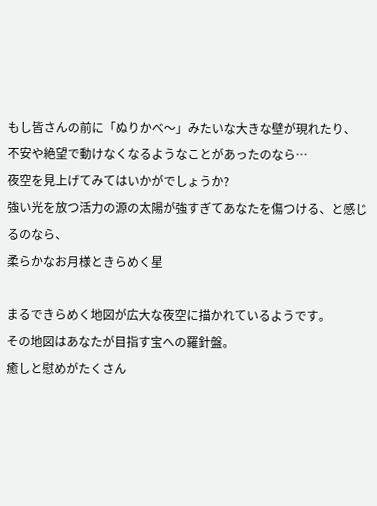もし皆さんの前に「ぬりかべ〜」みたいな大きな壁が現れたり、
不安や絶望で動けなくなるようなことがあったのなら…
夜空を見上げてみてはいかがでしょうか?
強い光を放つ活力の源の太陽が強すぎてあなたを傷つける、と感じるのなら、
柔らかなお月様ときらめく星

まるできらめく地図が広大な夜空に描かれているようです。
その地図はあなたが目指す宝への羅針盤。
癒しと慰めがたくさん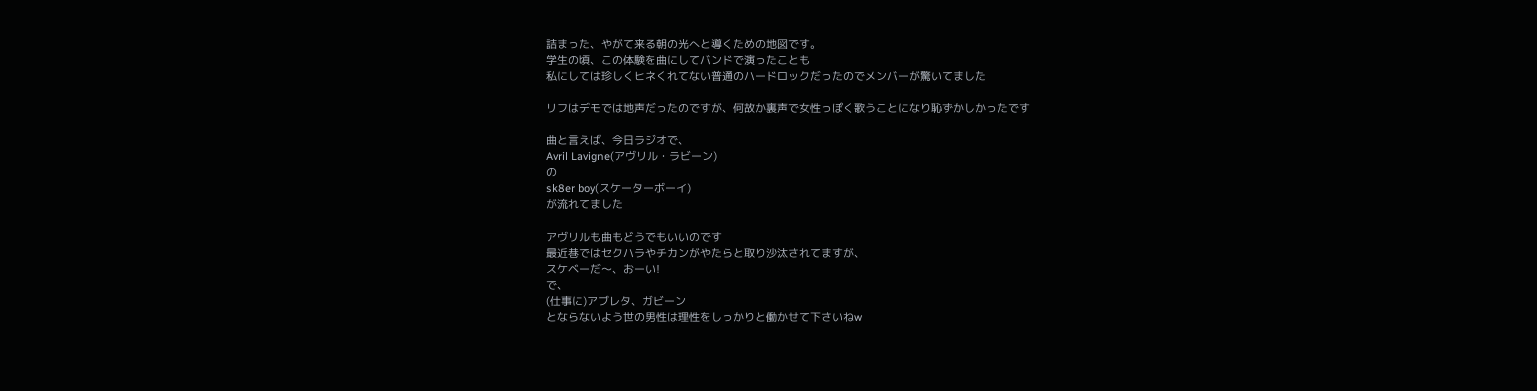詰まった、やがて来る朝の光へと導くための地図です。
学生の頃、この体験を曲にしてバンドで演ったことも
私にしては珍しくヒネくれてない普通のハードロックだったのでメンバーが驚いてました

リフはデモでは地声だったのですが、何故か裏声で女性っぽく歌うことになり恥ずかしかったです

曲と言えば、今日ラジオで、
Avril Lavigne(アヴリル・ラビーン)
の
sk8er boy(スケーターボーイ)
が流れてました

アヴリルも曲もどうでもいいのです
最近巷ではセクハラやチカンがやたらと取り沙汰されてますが、
スケベーだ〜、おーい!
で、
(仕事に)アブレタ、ガビーン
とならないよう世の男性は理性をしっかりと働かせて下さいねw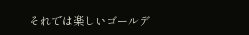それでは楽しいゴールデ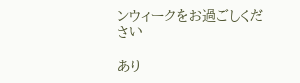ンウィークをお過ごしください

あり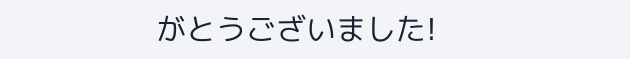がとうございました!